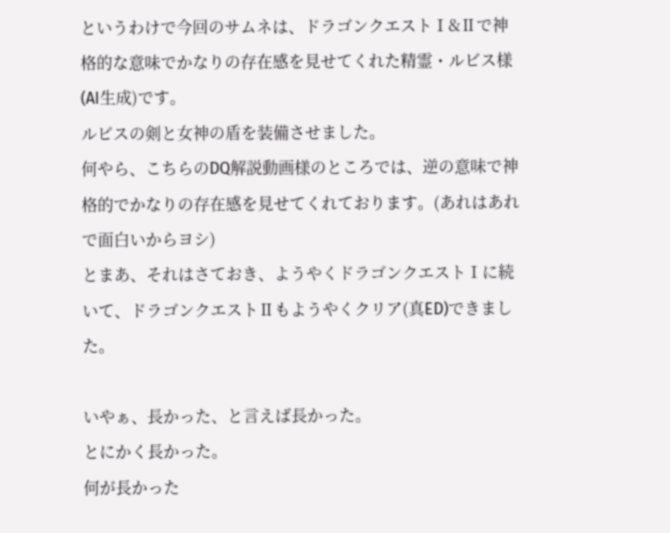というわけで今回のサムネは、ドラゴンクエストⅠ&Ⅱで神格的な意味でかなりの存在感を見せてくれた精霊・ルビス様(AI生成)です。
ルビスの剣と女神の盾を装備させました。
何やら、こちらのDQ解説動画様のところでは、逆の意味で神格的でかなりの存在感を見せてくれております。(あれはあれで面白いからヨシ)
とまあ、それはさておき、ようやくドラゴンクエストⅠに続いて、ドラゴンクエストⅡもようやくクリア(真ED)できました。

いやぁ、長かった、と言えば長かった。
とにかく長かった。
何が長かった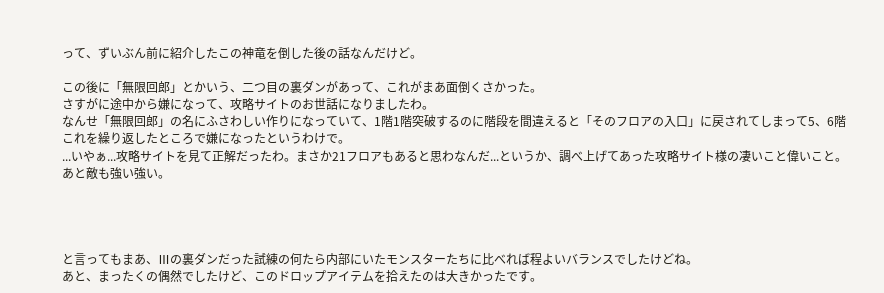って、ずいぶん前に紹介したこの神竜を倒した後の話なんだけど。

この後に「無限回郎」とかいう、二つ目の裏ダンがあって、これがまあ面倒くさかった。
さすがに途中から嫌になって、攻略サイトのお世話になりましたわ。
なんせ「無限回郎」の名にふさわしい作りになっていて、1階1階突破するのに階段を間違えると「そのフロアの入口」に戻されてしまって5、6階これを繰り返したところで嫌になったというわけで。
...いやぁ...攻略サイトを見て正解だったわ。まさか21フロアもあると思わなんだ...というか、調べ上げてあった攻略サイト様の凄いこと偉いこと。
あと敵も強い強い。




と言ってもまあ、Ⅲの裏ダンだった試練の何たら内部にいたモンスターたちに比べれば程よいバランスでしたけどね。
あと、まったくの偶然でしたけど、このドロップアイテムを拾えたのは大きかったです。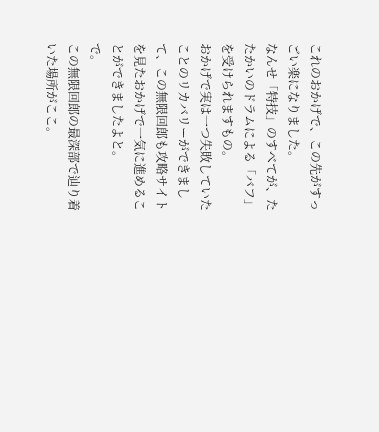これのおかげで、この先がすっごい楽になりました。
なんせ「特技」のすべてが、たたかいのドラムによる「バフ」を受けられますもの。
おかげで実は一つ失敗していたことのリカバリーができまして、この無限回郎も攻略サイトを見たおかげで一気に進めることができましたよと。
で。
この無限回郎の最深部で辿り着いた場所がここ。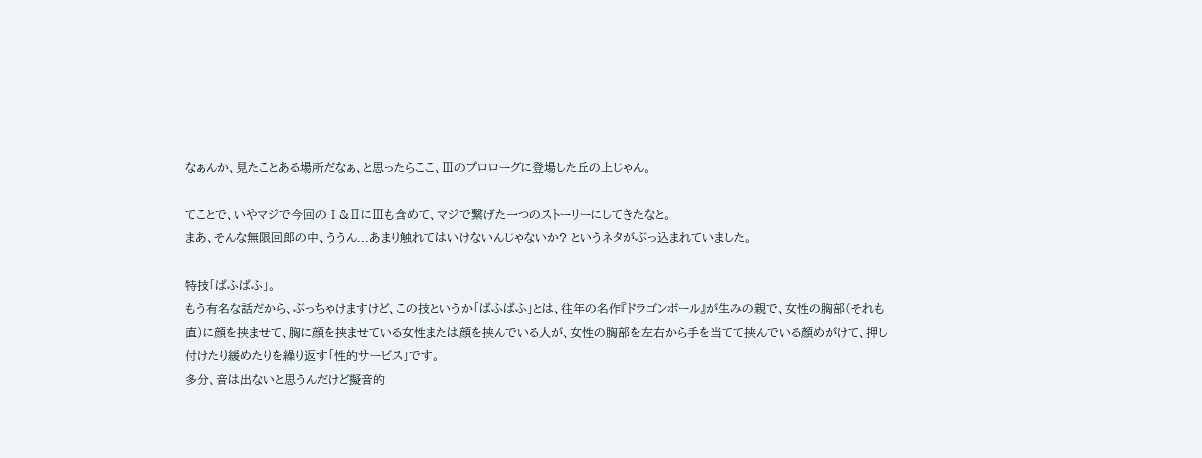なぁんか、見たことある場所だなぁ、と思ったらここ、Ⅲのプロローグに登場した丘の上じゃん。

てことで、いやマジで今回のⅠ&ⅡにⅢも含めて、マジで繋げた一つのストーリーにしてきたなと。
まあ、そんな無限回郎の中、ううん...あまり触れてはいけないんじゃないか? というネタがぶっ込まれていました。

特技「ぱふぱふ」。
もう有名な話だから、ぶっちゃけますけど、この技というか「ぱふぱふ」とは、往年の名作『ドラゴンボール』が生みの親で、女性の胸部(それも直)に顔を挟ませて、胸に顔を挟ませている女性または顔を挟んでいる人が、女性の胸部を左右から手を当てて挟んでいる顏めがけて、押し付けたり緩めたりを繰り返す「性的サービス」です。
多分、音は出ないと思うんだけど擬音的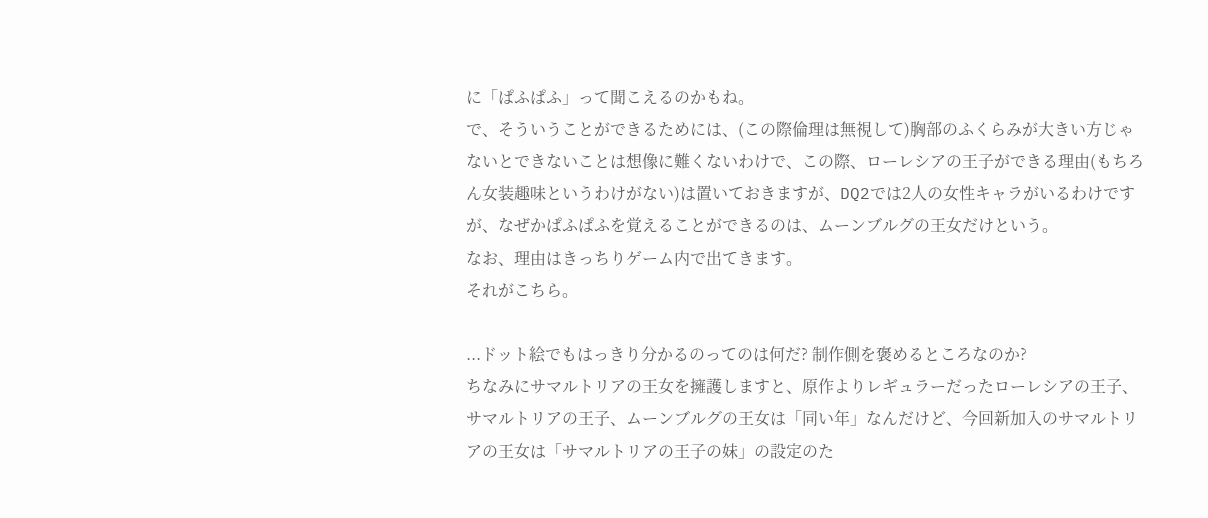に「ぱふぱふ」って聞こえるのかもね。
で、そういうことができるためには、(この際倫理は無視して)胸部のふくらみが大きい方じゃないとできないことは想像に難くないわけで、この際、ローレシアの王子ができる理由(もちろん女装趣味というわけがない)は置いておきますが、DQ2では2人の女性キャラがいるわけですが、なぜかぱふぱふを覚えることができるのは、ムーンブルグの王女だけという。
なお、理由はきっちりゲーム内で出てきます。
それがこちら。

...ドット絵でもはっきり分かるのってのは何だ? 制作側を褒めるところなのか?
ちなみにサマルトリアの王女を擁護しますと、原作よりレギュラーだったローレシアの王子、サマルトリアの王子、ムーンブルグの王女は「同い年」なんだけど、今回新加入のサマルトリアの王女は「サマルトリアの王子の妹」の設定のた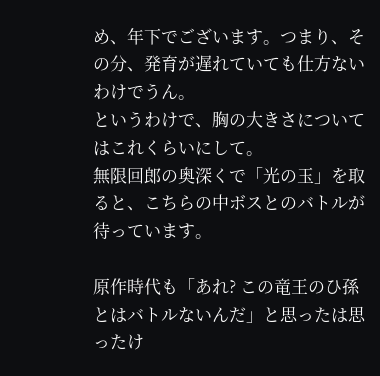め、年下でございます。つまり、その分、発育が遅れていても仕方ないわけでうん。
というわけで、胸の大きさについてはこれくらいにして。
無限回郎の奥深くで「光の玉」を取ると、こちらの中ボスとのバトルが待っています。

原作時代も「あれ? この竜王のひ孫とはバトルないんだ」と思ったは思ったけ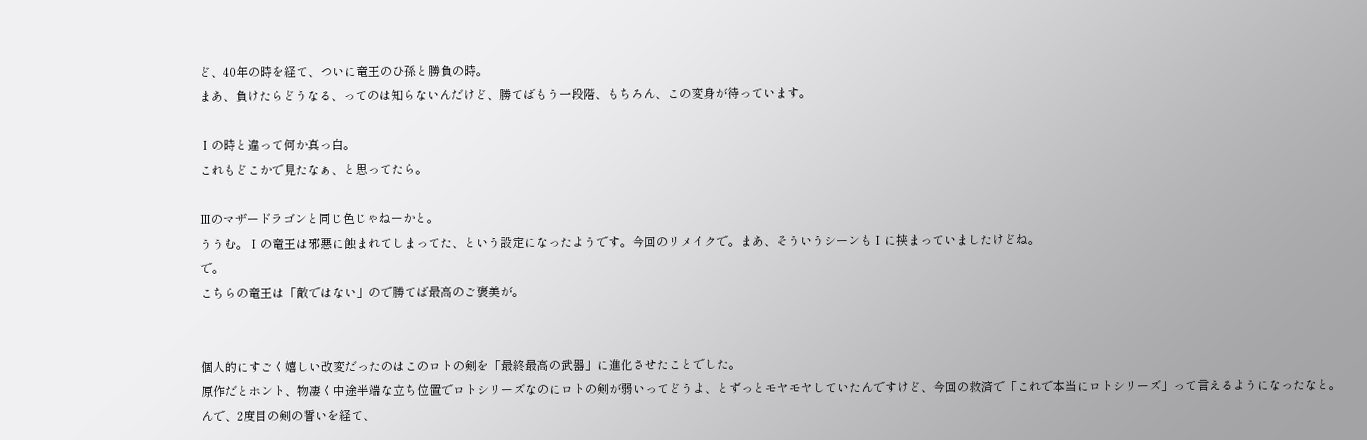ど、40年の時を経て、ついに竜王のひ孫と勝負の時。
まあ、負けたらどうなる、ってのは知らないんだけど、勝てばもう一段階、もちろん、この変身が待っています。

Ⅰの時と違って何か真っ白。
これもどこかで見たなぁ、と思ってたら。

Ⅲのマザードラゴンと同じ色じゃねーかと。
ううむ。Ⅰの竜王は邪悪に蝕まれてしまってた、という設定になったようです。今回のリメイクで。まあ、そういうシーンもⅠに挟まっていましたけどね。
で。
こちらの竜王は「敵ではない」ので勝てば最高のご褒美が。


個人的にすごく嬉しい改変だったのはこのロトの剣を「最終最高の武器」に進化させたことでした。
原作だとホント、物凄く中途半端な立ち位置でロトシリーズなのにロトの剣が弱いってどうよ、とずっとモヤモヤしていたんですけど、今回の救済で「これで本当にロトシリーズ」って言えるようになったなと。
んで、2度目の剣の誓いを経て、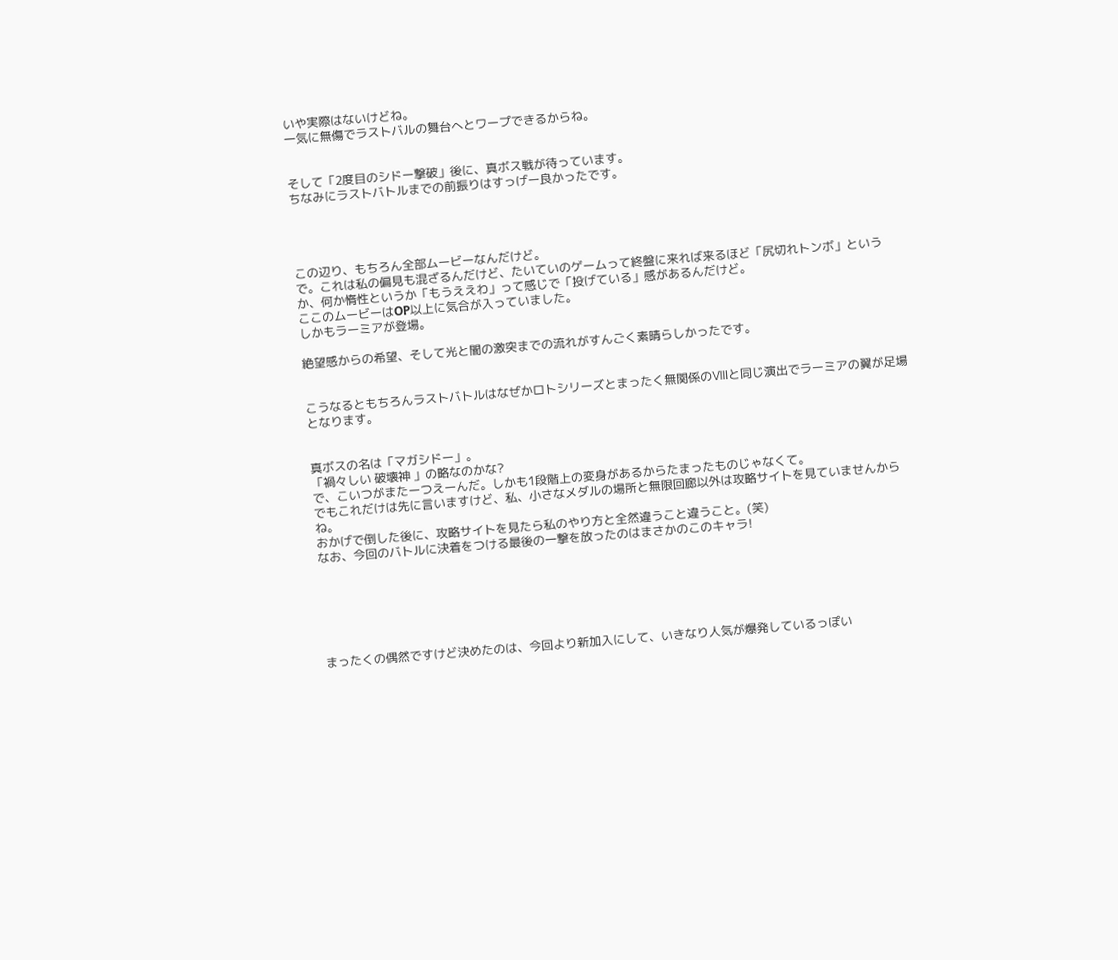いや実際はないけどね。
一気に無傷でラストバルの舞台へとワープできるからね。


そして「2度目のシドー撃破」後に、真ボス戦が待っています。
ちなみにラストバトルまでの前振りはすっげー良かったです。




この辺り、もちろん全部ムービーなんだけど。
で。これは私の偏見も混ざるんだけど、たいていのゲームって終盤に来れば来るほど「尻切れトンボ」というか、何か惰性というか「もうええわ」って感じで「投げている」感があるんだけど。
ここのムービーはOP以上に気合が入っていました。
しかもラーミアが登場。

絶望感からの希望、そして光と闇の激突までの流れがすんごく素晴らしかったです。


こうなるともちろんラストバトルはなぜかロトシリーズとまったく無関係のⅧと同じ演出でラーミアの翼が足場となります。


真ボスの名は「マガシドー」。
「禍々しい 破壊神 」の略なのかな?
で、こいつがまたーつえーんだ。しかも1段階上の変身があるからたまったものじゃなくて。
でもこれだけは先に言いますけど、私、小さなメダルの場所と無限回廊以外は攻略サイトを見ていませんからね。
おかげで倒した後に、攻略サイトを見たら私のやり方と全然違うこと違うこと。(笑)
なお、今回のバトルに決着をつける最後の一撃を放ったのはまさかのこのキャラ!






まったくの偶然ですけど決めたのは、今回より新加入にして、いきなり人気が爆発しているっぽい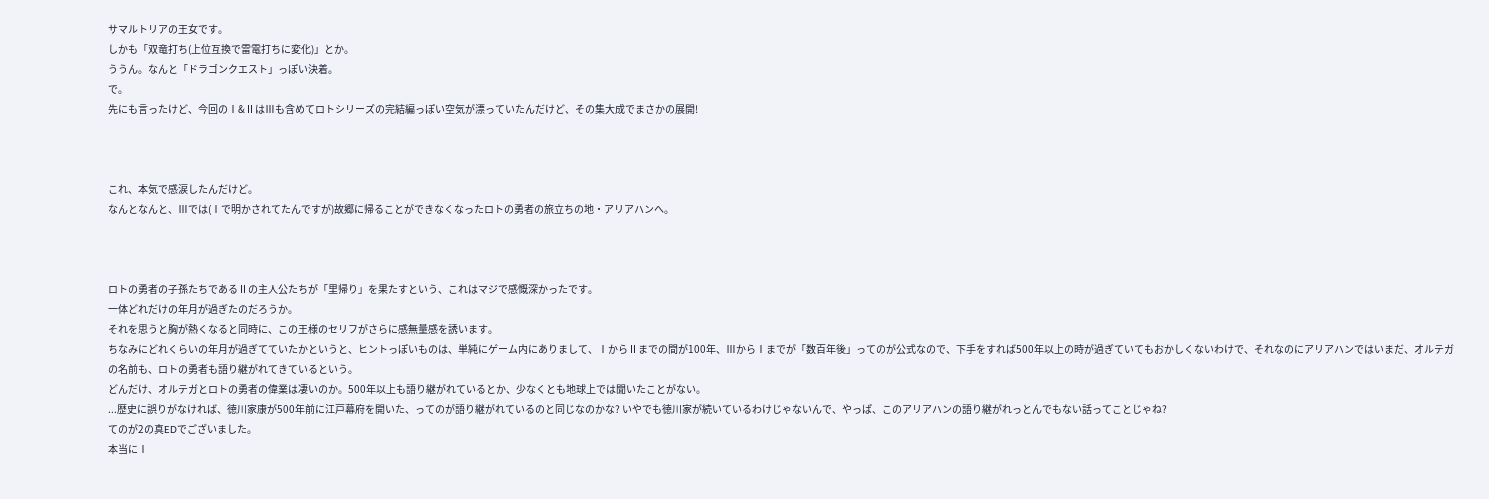サマルトリアの王女です。
しかも「双竜打ち(上位互換で雷電打ちに変化)」とか。
ううん。なんと「ドラゴンクエスト」っぽい決着。
で。
先にも言ったけど、今回のⅠ&ⅡはⅢも含めてロトシリーズの完結編っぽい空気が漂っていたんだけど、その集大成でまさかの展開!



これ、本気で感涙したんだけど。
なんとなんと、Ⅲでは(Ⅰで明かされてたんですが)故郷に帰ることができなくなったロトの勇者の旅立ちの地・アリアハンへ。



ロトの勇者の子孫たちであるⅡの主人公たちが「里帰り」を果たすという、これはマジで感慨深かったです。
一体どれだけの年月が過ぎたのだろうか。
それを思うと胸が熱くなると同時に、この王様のセリフがさらに感無量感を誘います。
ちなみにどれくらいの年月が過ぎてていたかというと、ヒントっぽいものは、単純にゲーム内にありまして、ⅠからⅡまでの間が100年、ⅢからⅠまでが「数百年後」ってのが公式なので、下手をすれば500年以上の時が過ぎていてもおかしくないわけで、それなのにアリアハンではいまだ、オルテガの名前も、ロトの勇者も語り継がれてきているという。
どんだけ、オルテガとロトの勇者の偉業は凄いのか。500年以上も語り継がれているとか、少なくとも地球上では聞いたことがない。
...歴史に誤りがなければ、徳川家康が500年前に江戸幕府を開いた、ってのが語り継がれているのと同じなのかな? いやでも徳川家が続いているわけじゃないんで、やっぱ、このアリアハンの語り継がれっとんでもない話ってことじゃね?
てのが2の真EDでございました。
本当にⅠ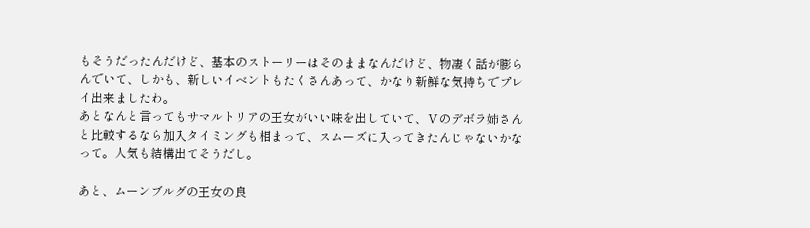もそうだったんだけど、基本のストーリーはそのままなんだけど、物凄く話が膨らんでいて、しかも、新しいイベントもたくさんあって、かなり新鮮な気持ちでプレイ出来ましたわ。
あとなんと言ってもサマルトリアの王女がいい味を出していて、Ⅴのデボラ姉さんと比較するなら加入タイミングも相まって、スムーズに入ってきたんじゃないかなって。人気も結構出てそうだし。

あと、ムーンブルグの王女の良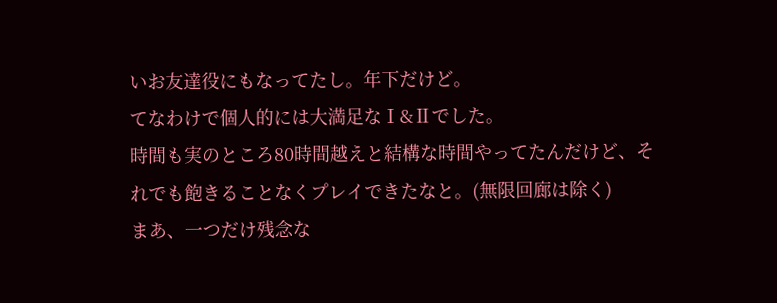いお友達役にもなってたし。年下だけど。
てなわけで個人的には大満足なⅠ&Ⅱでした。
時間も実のところ80時間越えと結構な時間やってたんだけど、それでも飽きることなくプレイできたなと。(無限回廊は除く)
まあ、一つだけ残念な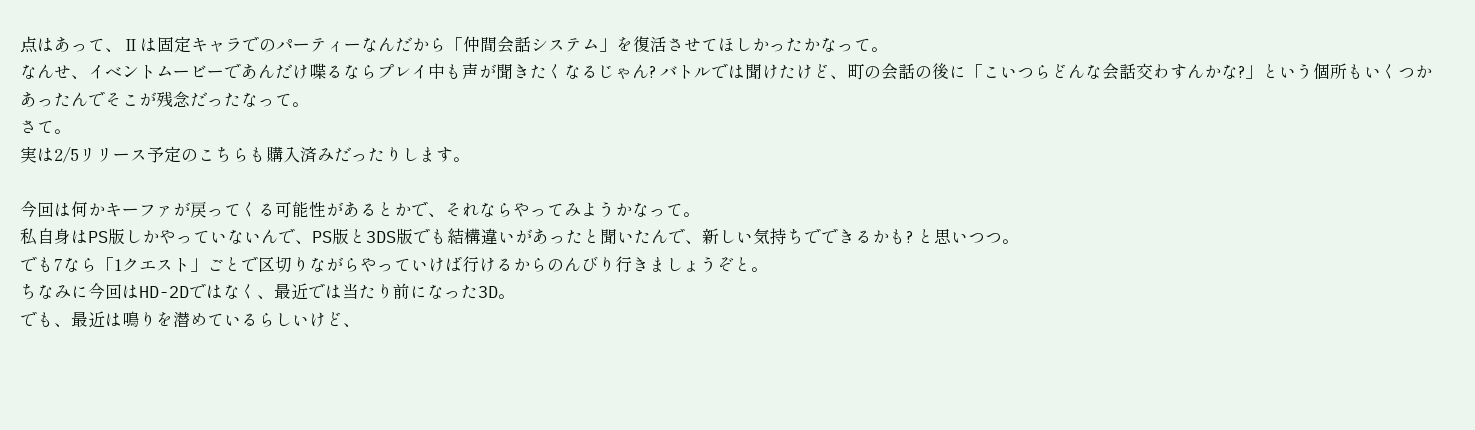点はあって、Ⅱは固定キャラでのパーティーなんだから「仲間会話システム」を復活させてほしかったかなって。
なんせ、イベントムービーであんだけ喋るならプレイ中も声が聞きたくなるじゃん? バトルでは聞けたけど、町の会話の後に「こいつらどんな会話交わすんかな?」という個所もいくつかあったんでそこが残念だったなって。
さて。
実は2/5リリース予定のこちらも購入済みだったりします。

今回は何かキーファが戻ってくる可能性があるとかで、それならやってみようかなって。
私自身はPS版しかやっていないんで、PS版と3DS版でも結構違いがあったと聞いたんで、新しい気持ちでできるかも? と思いつつ。
でも7なら「1クエスト」ごとで区切りながらやっていけば行けるからのんびり行きましょうぞと。
ちなみに今回はHD-2Dではなく、最近では当たり前になった3D。
でも、最近は鳴りを潜めているらしいけど、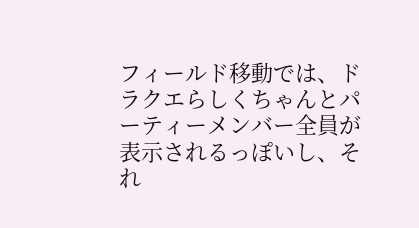フィールド移動では、ドラクエらしくちゃんとパーティーメンバー全員が表示されるっぽいし、それ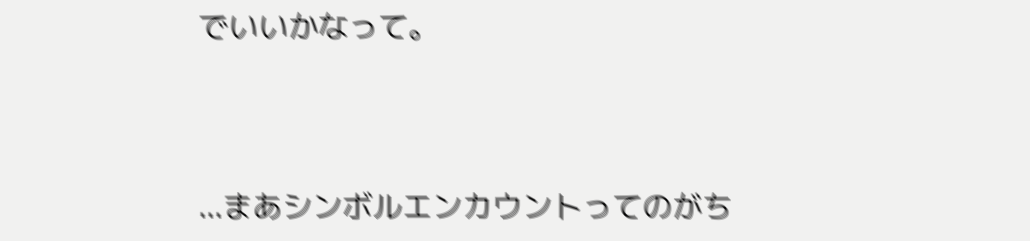でいいかなって。



...まあシンボルエンカウントってのがち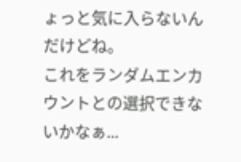ょっと気に入らないんだけどね。
これをランダムエンカウントとの選択できないかなぁ...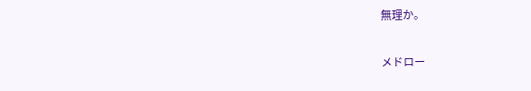無理か。

メドロー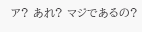ア? あれ? マジであるの?